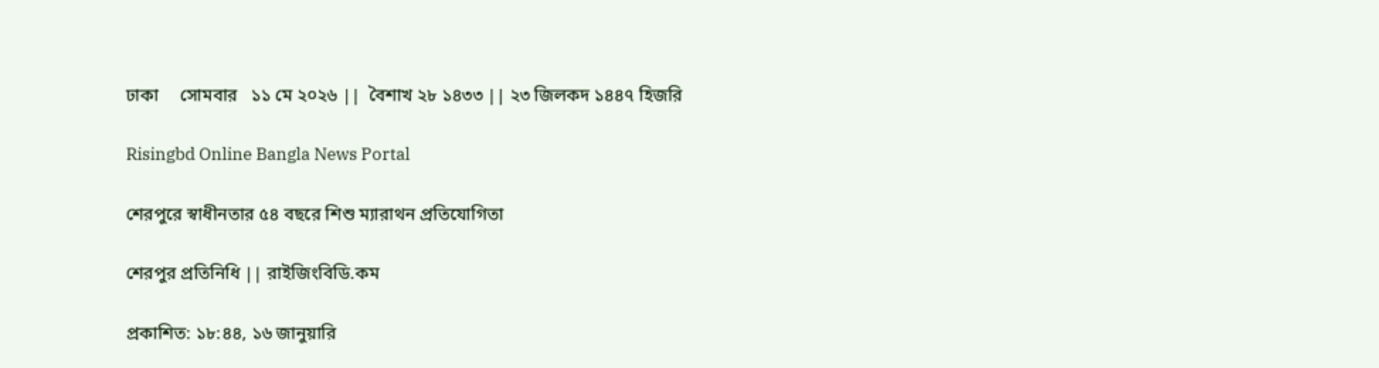ঢাকা     সোমবার   ১১ মে ২০২৬ ||  বৈশাখ ২৮ ১৪৩৩ || ২৩ জিলকদ ১৪৪৭ হিজরি

Risingbd Online Bangla News Portal

শেরপুরে স্বাধীনতার ৫৪ বছরে শিশু ম্যারাথন প্রতিযোগিতা

শেরপুর প্রতিনিধি || রাইজিংবিডি.কম

প্রকাশিত: ১৮:৪৪, ১৬ জানুয়ারি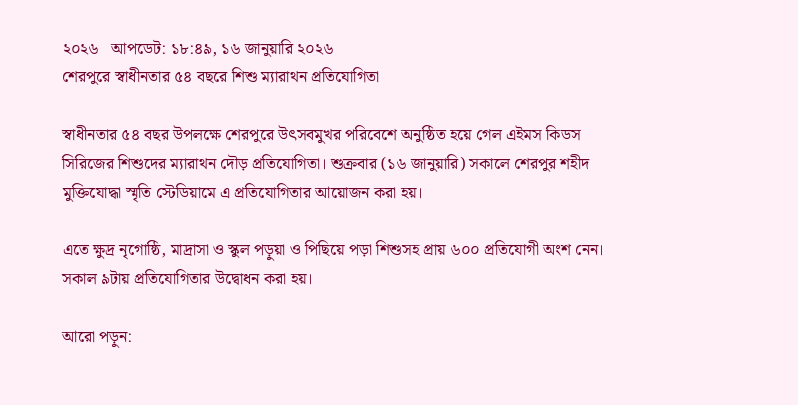২০২৬   আপডেট: ১৮:৪৯, ১৬ জানুয়ারি ২০২৬
শেরপুরে স্বাধীনতার ৫৪ বছরে শিশু ম্যারাথন প্রতিযোগিতা

স্বাধীনতার ৫৪ বছর উপলক্ষে শেরপুরে উৎসবমুখর পরিবেশে অনুষ্ঠিত হয়ে গেল এইমস কিডস সিরিজের শিশুদের ম্যারাথন দৌড় প্রতিযোগিতা। শুক্রবার (১৬ জানুয়ারি) সকালে শেরপুর শহীদ মুক্তিযোদ্ধা স্মৃতি স্টেডিয়ামে এ প্রতিযোগিতার আয়োজন করা হয়।

এতে ক্ষুদ্র নৃগোষ্ঠি, মাদ্রাসা ও স্কুল পড়ুয়া ও পিছিয়ে পড়া শিশুসহ প্রায় ৬০০ প্রতিযোগী অংশ নেন। সকাল ৯টায় প্রতিযোগিতার উদ্বোধন করা হয়।

আরো পড়ুন: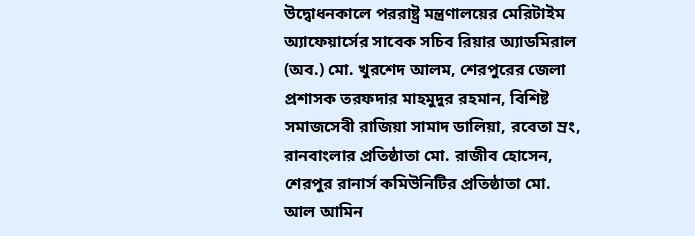উদ্বোধনকালে পররাষ্ট্র মন্ত্রণালয়ের মেরিটাইম অ্যাফেয়ার্সের সাবেক সচিব রিয়ার অ্যাডমিরাল (অব.) মো. খুরশেদ আলম, শেরপুরের জেলা প্রশাসক তরফদার মাহমুদুর রহমান, বিশিষ্ট সমাজসেবী রাজিয়া সামাদ ডালিয়া, রবেতা ম্রং, রানবাংলার প্রতিষ্ঠাতা মো. রাজীব হোসেন, শেরপুর রানার্স কমিউনিটির প্রতিষ্ঠাতা মো. আল আমিন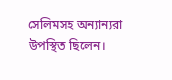সেলিমসহ অন্যান্যরা উপস্থিত ছিলেন।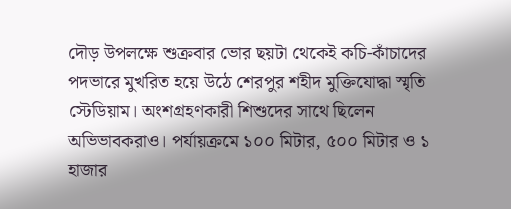দৌড় উপলক্ষে শুক্রবার ভোর ছয়টা থেকেই কচি-কাঁচাদের পদভারে মুখরিত হয়ে উঠে শেরপুর শহীদ মুক্তিযোদ্ধা স্মৃতি স্টেডিয়াম। অংশগ্রহণকারী শিশুদের সাথে ছিলেন অভিভাবকরাও। পর্যায়ক্রমে ১০০ মিটার, ৫০০ মিটার ও ১ হাজার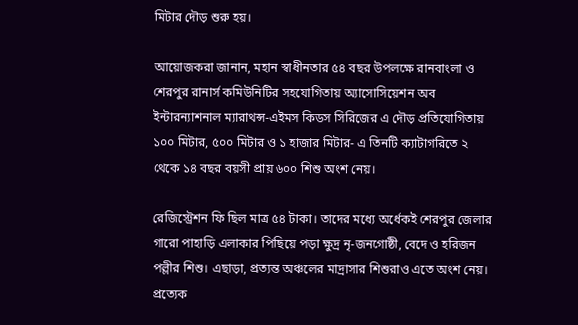মিটার দৌড় শুরু হয়।

আয়োজকরা জানান, মহান স্বাধীনতার ৫৪ বছর উপলক্ষে রানবাংলা ও শেরপুর রানার্স কমিউনিটির সহযোগিতায় অ্যাসোসিয়েশন অব ইন্টারন্যাশনাল ম্যারাথন্স-এইমস কিডস সিরিজের এ দৌড় প্রতিযোগিতায় ১০০ মিটার, ৫০০ মিটার ও ১ হাজার মিটার- এ তিনটি ক্যাটাগরিতে ২ থেকে ১৪ বছর বয়সী প্রায় ৬০০ শিশু অংশ নেয়।

রেজিস্ট্রেশন ফি ছিল মাত্র ৫৪ টাকা। তাদের মধ্যে অর্ধেকই শেরপুর জেলার গারো পাহাড়ি এলাকার পিছিয়ে পড়া ক্ষুদ্র নৃ-জনগোষ্ঠী, বেদে ও হরিজন পল্লীর শিশু। এছাড়া, প্রত্যন্ত অঞ্চলের মাদ্রাসার শিশুরাও এতে অংশ নেয়। প্রত্যেক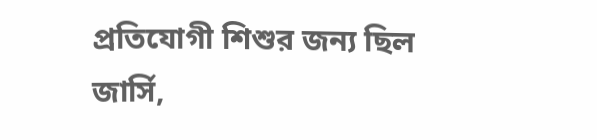প্রতিযোগী শিশুর জন্য ছিল জার্সি,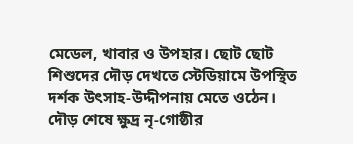মেডেল, খাবার ও উপহার। ছোট ছোট শিশুদের দৌড় দেখতে স্টেডিয়ামে উপস্থিত দর্শক উৎসাহ-উদ্দীপনায় মেতে ওঠেন। দৌড় শেষে ক্ষুদ্র নৃ-গোষ্ঠীর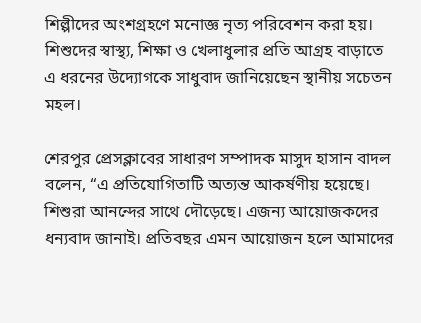শিল্পীদের অংশগ্রহণে মনোজ্ঞ নৃত্য পরিবেশন করা হয়। শিশুদের স্বাস্থ্য, শিক্ষা ও খেলাধুলার প্রতি আগ্রহ বাড়াতে এ ধরনের উদ্যোগকে সাধুবাদ জানিয়েছেন স্থানীয় সচেতন মহল।

শেরপুর প্রেসক্লাবের সাধারণ সম্পাদক মাসুদ হাসান বাদল বলেন, “এ প্রতিযোগিতাটি অত্যন্ত আকর্ষণীয় হয়েছে। শিশুরা আনন্দের সাথে দৌড়েছে। এজন্য আয়োজকদের ধন্যবাদ জানাই। প্রতিবছর এমন আয়োজন হলে আমাদের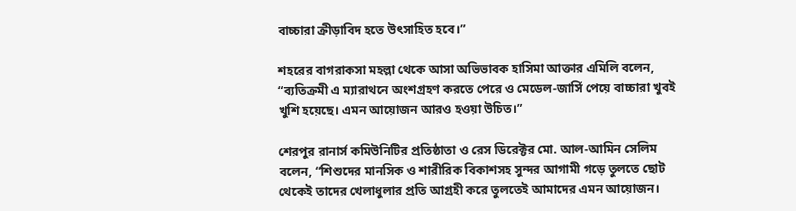বাচ্চারা ক্রীড়াবিদ হতে উৎসাহিত হবে।”

শহরের বাগরাকসা মহল্লা থেকে আসা অভিভাবক হাসিমা আক্তার এমিলি বলেন, “ব্যতিক্রমী এ ম্যারাথনে অংশগ্রহণ করতে পেরে ও মেডেল-জার্সি পেয়ে বাচ্চারা খুবই খুশি হয়েছে। এমন আয়োজন আরও হওয়া উচিত।”

শেরপুর রানার্স কমিউনিটির প্রতিষ্ঠাতা ও রেস ডিরেক্টর মো. আল-আমিন সেলিম বলেন, “শিশুদের মানসিক ও শারীরিক বিকাশসহ সুন্দর আগামী গড়ে তুলতে ছোট থেকেই তাদের খেলাধুলার প্রতি আগ্রহী করে তুলতেই আমাদের এমন আয়োজন।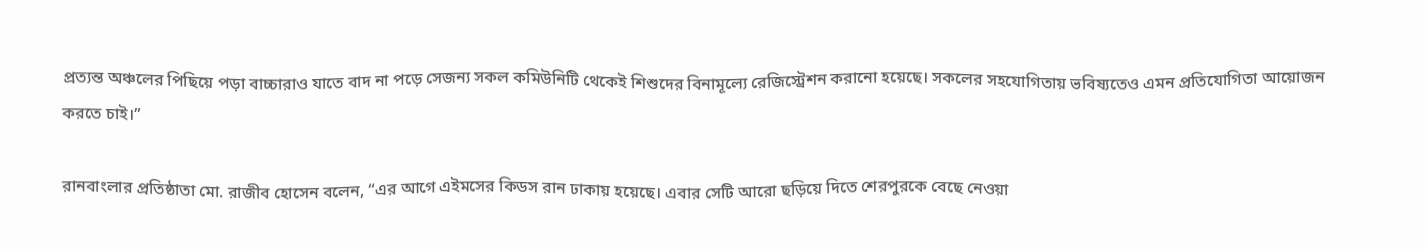প্রত্যন্ত অঞ্চলের পিছিয়ে পড়া বাচ্চারাও যাতে বাদ না পড়ে সেজন্য সকল কমিউনিটি থেকেই শিশুদের বিনামূল্যে রেজিস্ট্রেশন করানো হয়েছে। সকলের সহযোগিতায় ভবিষ্যতেও এমন প্রতিযোগিতা আয়োজন করতে চাই।”

রানবাংলার প্রতিষ্ঠাতা মো. রাজীব হোসেন বলেন, “এর আগে এইমসের কিডস রান ঢাকায় হয়েছে। এবার সেটি আরো ছড়িয়ে দিতে শেরপুরকে বেছে নেওয়া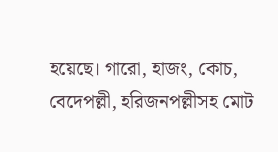হয়েছে। গারো, হাজং, কোচ, বেদেপল্লী, হরিজনপল্লীসহ মোট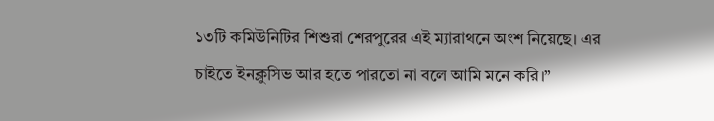১৩টি কমিউনিটির শিশুরা শেরপুরের এই ম্যারাথনে অংশ নিয়েছে। এর চাইতে ইনক্লুসিভ আর হতে পারতো না বলে আমি মনে করি।”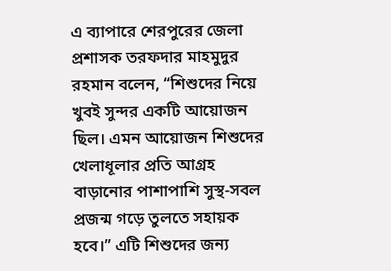এ ব্যাপারে শেরপুরের জেলা প্রশাসক তরফদার মাহমুদুর রহমান বলেন, “শিশুদের নিয়ে খুবই সুন্দর একটি আয়োজন ছিল। এমন আয়োজন শিশুদের খেলাধূলার প্রতি আগ্রহ বাড়ানোর পাশাপাশি সুস্থ-সবল প্রজন্ম গড়ে তুলতে সহায়ক হবে।” এটি শিশুদের জন্য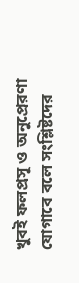খুবই ফলপ্রসূ ও অনুপ্রেরণা যোগাবে বলে সংশ্লিষ্টদের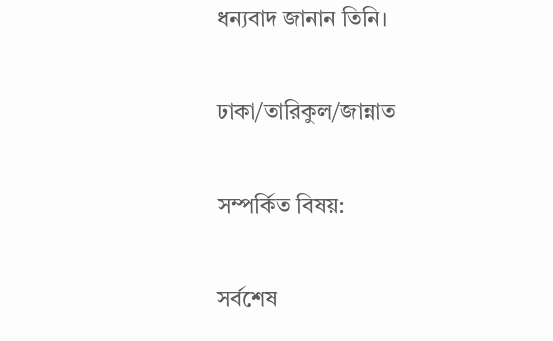ধন্যবাদ জানান তিনি।

ঢাকা/তারিকুল/জান্নাত

সম্পর্কিত বিষয়:

সর্বশেষ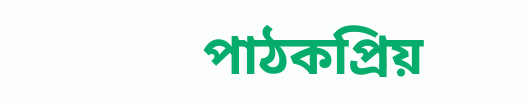পাঠকপ্রিয়